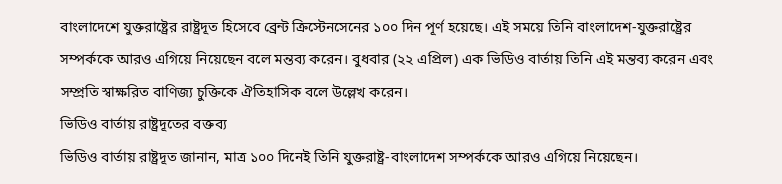বাংলাদেশে যুক্তরাষ্ট্রের রাষ্ট্রদূত হিসেবে ব্রেন্ট ক্রিস্টেনসেনের ১০০ দিন পূর্ণ হয়েছে। এই সময়ে তিনি বাংলাদেশ-যুক্তরাষ্ট্রের সম্পর্ককে আরও এগিয়ে নিয়েছেন বলে মন্তব্য করেন। বুধবার (২২ এপ্রিল) এক ভিডিও বার্তায় তিনি এই মন্তব্য করেন এবং সম্প্রতি স্বাক্ষরিত বাণিজ্য চুক্তিকে ঐতিহাসিক বলে উল্লেখ করেন।
ভিডিও বার্তায় রাষ্ট্রদূতের বক্তব্য
ভিডিও বার্তায় রাষ্ট্রদূত জানান, মাত্র ১০০ দিনেই তিনি যুক্তরাষ্ট্র-বাংলাদেশ সম্পর্ককে আরও এগিয়ে নিয়েছেন।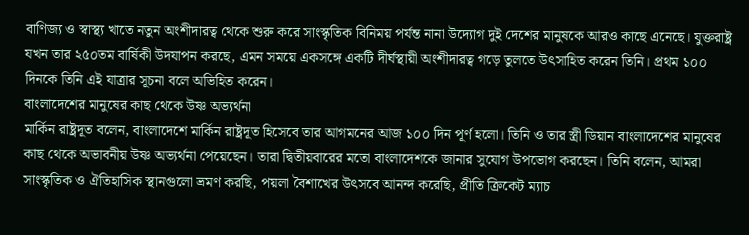বাণিজ্য ও স্বাস্থ্য খাতে নতুন অংশীদারত্ব থেকে শুরু করে সাংস্কৃতিক বিনিময় পর্যন্ত নানা উদ্যোগ দুই দেশের মানুষকে আরও কাছে এনেছে। যুক্তরাষ্ট্র যখন তার ২৫০তম বার্ষিকী উদযাপন করছে, এমন সময়ে একসঙ্গে একটি দীর্ঘস্থায়ী অংশীদারত্ব গড়ে তুলতে উৎসাহিত করেন তিনি। প্রথম ১০০ দিনকে তিনি এই যাত্রার সূচনা বলে অভিহিত করেন।
বাংলাদেশের মানুষের কাছ থেকে উষ্ণ অভ্যর্থনা
মার্কিন রাষ্ট্রদূত বলেন, বাংলাদেশে মার্কিন রাষ্ট্রদূত হিসেবে তার আগমনের আজ ১০০ দিন পূর্ণ হলো। তিনি ও তার স্ত্রী ডিয়ান বাংলাদেশের মানুষের কাছ থেকে অভাবনীয় উষ্ণ অভ্যর্থনা পেয়েছেন। তারা দ্বিতীয়বারের মতো বাংলাদেশকে জানার সুযোগ উপভোগ করছেন। তিনি বলেন, আমরা সাংস্কৃতিক ও ঐতিহাসিক স্থানগুলো ভ্রমণ করছি, পয়লা বৈশাখের উৎসবে আনন্দ করেছি, প্রীতি ক্রিকেট ম্যাচ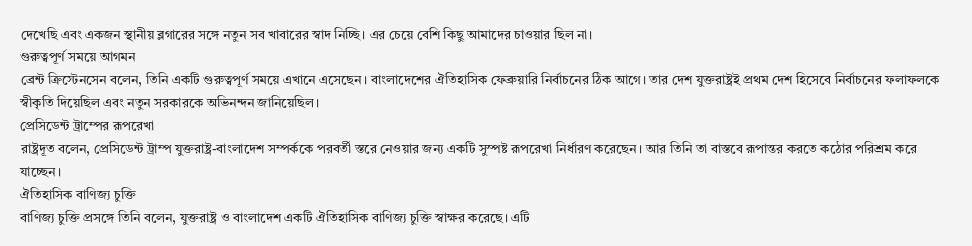দেখেছি এবং একজন স্থানীয় ব্লগারের সঙ্গে নতুন সব খাবারের স্বাদ নিচ্ছি। এর চেয়ে বেশি কিছু আমাদের চাওয়ার ছিল না।
গুরুত্বপূর্ণ সময়ে আগমন
ব্রেন্ট ক্রিস্টেনসেন বলেন, তিনি একটি গুরুত্বপূর্ণ সময়ে এখানে এসেছেন। বাংলাদেশের ঐতিহাসিক ফেব্রুয়ারি নির্বাচনের ঠিক আগে। তার দেশ যুক্তরাষ্ট্রই প্রথম দেশ হিসেবে নির্বাচনের ফলাফলকে স্বীকৃতি দিয়েছিল এবং নতুন সরকারকে অভিনন্দন জানিয়েছিল।
প্রেসিডেন্ট ট্রাম্পের রূপরেখা
রাষ্ট্রদূত বলেন, প্রেসিডেন্ট ট্রাম্প যুক্তরাষ্ট্র-বাংলাদেশ সম্পর্ককে পরবর্তী স্তরে নেওয়ার জন্য একটি সুস্পষ্ট রূপরেখা নির্ধারণ করেছেন। আর তিনি তা বাস্তবে রূপান্তর করতে কঠোর পরিশ্রম করে যাচ্ছেন।
ঐতিহাসিক বাণিজ্য চুক্তি
বাণিজ্য চুক্তি প্রসঙ্গে তিনি বলেন, যুক্তরাষ্ট্র ও বাংলাদেশ একটি ঐতিহাসিক বাণিজ্য চুক্তি স্বাক্ষর করেছে। এটি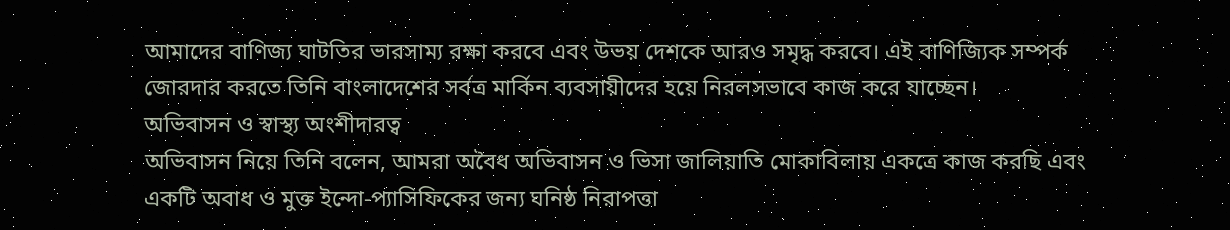আমাদের বাণিজ্য ঘাটতির ভারসাম্য রক্ষা করবে এবং উভয় দেশকে আরও সমৃদ্ধ করবে। এই বাণিজ্যিক সম্পর্ক জোরদার করতে তিনি বাংলাদেশের সর্বত্র মার্কিন ব্যবসায়ীদের হয়ে নিরলসভাবে কাজ করে যাচ্ছেন।
অভিবাসন ও স্বাস্থ্য অংশীদারত্ব
অভিবাসন নিয়ে তিনি বলেন, আমরা অবৈধ অভিবাসন ও ভিসা জালিয়াতি মোকাবিলায় একত্রে কাজ করছি এবং একটি অবাধ ও মুক্ত ইন্দো-প্যাসিফিকের জন্য ঘনিষ্ঠ নিরাপত্তা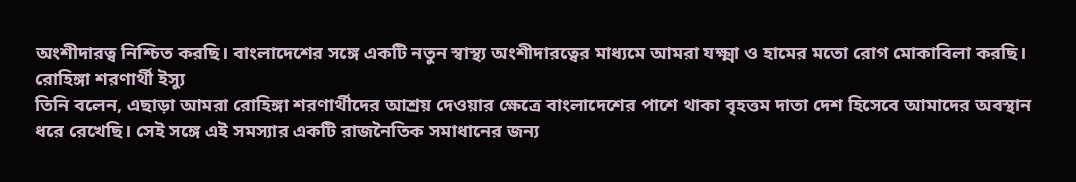অংশীদারত্ব নিশ্চিত করছি। বাংলাদেশের সঙ্গে একটি নতুন স্বাস্থ্য অংশীদারত্বের মাধ্যমে আমরা যক্ষ্মা ও হামের মতো রোগ মোকাবিলা করছি।
রোহিঙ্গা শরণার্থী ইস্যু
তিনি বলেন, এছাড়া আমরা রোহিঙ্গা শরণার্থীদের আশ্রয় দেওয়ার ক্ষেত্রে বাংলাদেশের পাশে থাকা বৃহত্তম দাতা দেশ হিসেবে আমাদের অবস্থান ধরে রেখেছি। সেই সঙ্গে এই সমস্যার একটি রাজনৈতিক সমাধানের জন্য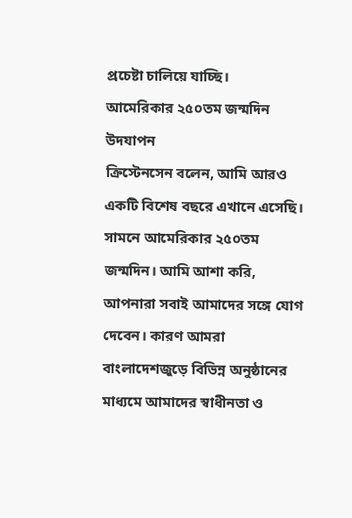প্রচেষ্টা চালিয়ে যাচ্ছি।
আমেরিকার ২৫০তম জন্মদিন উদযাপন
ক্রিস্টেনসেন বলেন, আমি আরও একটি বিশেষ বছরে এখানে এসেছি। সামনে আমেরিকার ২৫০তম জন্মদিন। আমি আশা করি, আপনারা সবাই আমাদের সঙ্গে যোগ দেবেন। কারণ আমরা বাংলাদেশজুড়ে বিভিন্ন অনুষ্ঠানের মাধ্যমে আমাদের স্বাধীনতা ও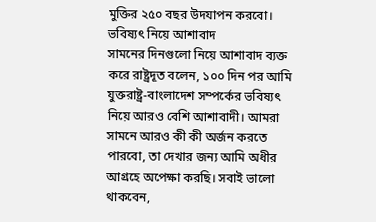মুক্তির ২৫০ বছর উদযাপন করবো।
ভবিষ্যৎ নিয়ে আশাবাদ
সামনের দিনগুলো নিয়ে আশাবাদ ব্যক্ত করে রাষ্ট্রদূত বলেন, ১০০ দিন পর আমি যুক্তরাষ্ট্র-বাংলাদেশ সম্পর্কের ভবিষ্যৎ নিয়ে আরও বেশি আশাবাদী। আমরা সামনে আরও কী কী অর্জন করতে পারবো, তা দেখার জন্য আমি অধীর আগ্রহে অপেক্ষা করছি। সবাই ভালো থাকবেন,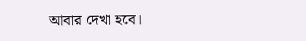আবার দেখা হবে।